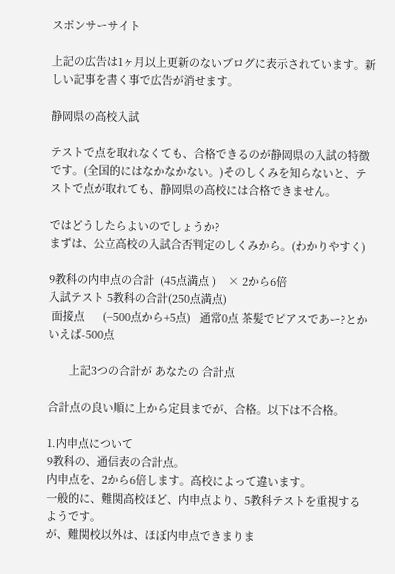スポンサーサイト

上記の広告は1ヶ月以上更新のないブログに表示されています。新しい記事を書く事で広告が消せます。

静岡県の高校入試

テストで点を取れなくても、合格できるのが静岡県の入試の特徴です。(全国的にはなかなかない。)そのしくみを知らないと、テストで点が取れても、静岡県の高校には合格できません。

ではどうしたらよいのでしょうか?
まずは、公立高校の入試合否判定のしくみから。(わかりやすく)

9教科の内申点の合計  (45点満点 )    × 2から6倍
入試テスト 5教科の合計(250点満点)
 面接点      (−500点から+5点)   通常0点 茶髪でピアスであー?とかいえば-500点

       上記3つの合計が あなたの 合計点

合計点の良い順に上から定員までが、合格。以下は不合格。

1.内申点について
9教科の、通信表の合計点。
内申点を、2から6倍します。高校によって違います。
一般的に、難関高校ほど、内申点より、5教科テストを重視するようです。
が、難関校以外は、ほぼ内申点できまりま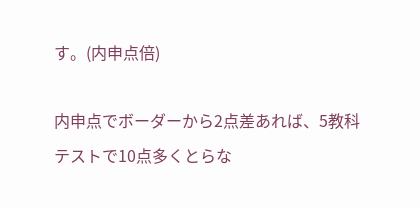す。(内申点倍)

内申点でボーダーから2点差あれば、5教科テストで10点多くとらな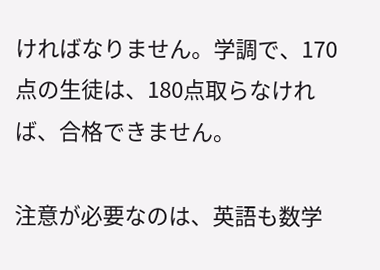ければなりません。学調で、170点の生徒は、180点取らなければ、合格できません。

注意が必要なのは、英語も数学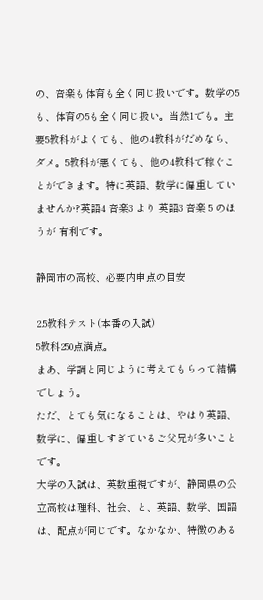の、音楽も体育も全く同じ扱いです。数学の5も、体育の5も全く同じ扱い。当然1でも。主要5教科がよくても、他の4教科がだめなら、ダメ。5教科が悪くても、他の4教科で稼ぐことができます。特に英語、数学に偏重していませんか?英語4 音楽3 より 英語3 音楽 5 のほうが 有利です。

静岡市の高校、必要内申点の目安

2.5教科テスト(本番の入試)
5教科250点満点。
まあ、学調と同じように考えてもらって結構でしょう。
ただ、とても気になることは、やはり英語、数学に、偏重しすぎているご父兄が多いことです。
大学の入試は、英数重視ですが、静岡県の公立高校は理科、社会、と、英語、数学、国語は、配点が同じです。なかなか、特徴のある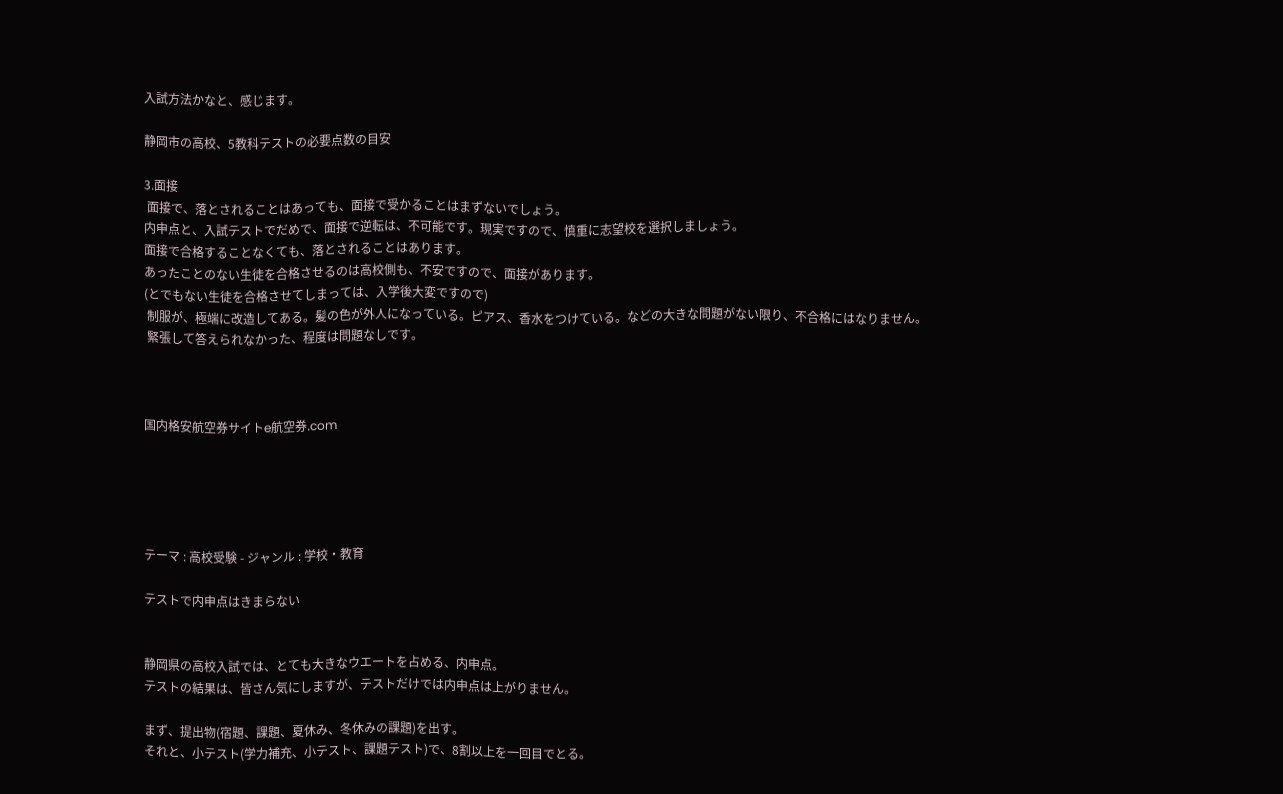入試方法かなと、感じます。

静岡市の高校、5教科テストの必要点数の目安

3.面接
 面接で、落とされることはあっても、面接で受かることはまずないでしょう。
内申点と、入試テストでだめで、面接で逆転は、不可能です。現実ですので、慎重に志望校を選択しましょう。
面接で合格することなくても、落とされることはあります。
あったことのない生徒を合格させるのは高校側も、不安ですので、面接があります。
(とでもない生徒を合格させてしまっては、入学後大変ですので)
 制服が、極端に改造してある。髪の色が外人になっている。ピアス、香水をつけている。などの大きな問題がない限り、不合格にはなりません。
 緊張して答えられなかった、程度は問題なしです。



国内格安航空券サイトe航空券.com





テーマ : 高校受験 - ジャンル : 学校・教育

テストで内申点はきまらない


静岡県の高校入試では、とても大きなウエートを占める、内申点。
テストの結果は、皆さん気にしますが、テストだけでは内申点は上がりません。

まず、提出物(宿題、課題、夏休み、冬休みの課題)を出す。
それと、小テスト(学力補充、小テスト、課題テスト)で、8割以上を一回目でとる。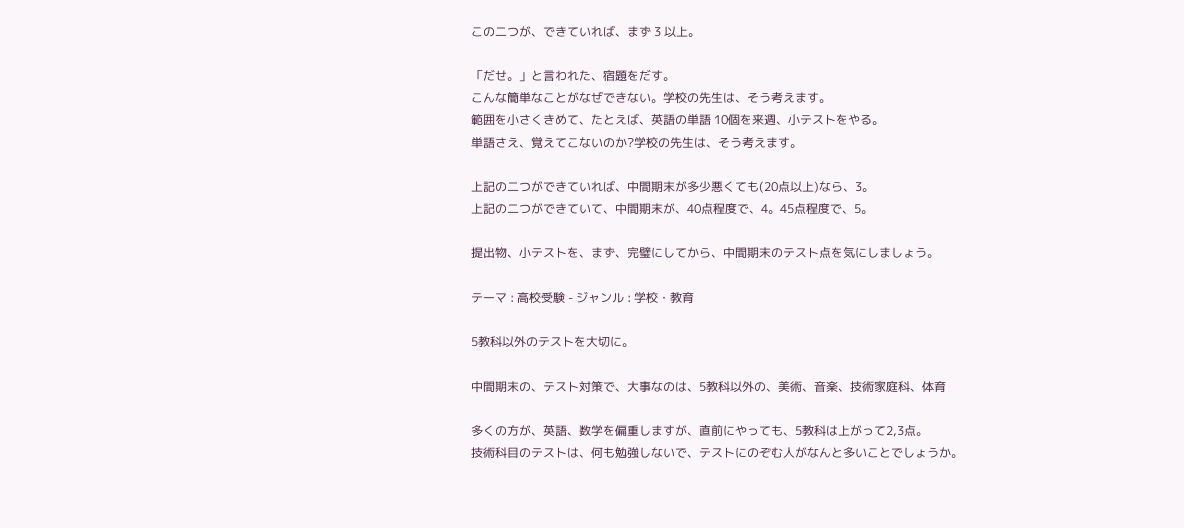この二つが、できていれば、まず 3 以上。

「だせ。」と言われた、宿題をだす。
こんな簡単なことがなぜできない。学校の先生は、そう考えます。
範囲を小さくきめて、たとえば、英語の単語 10個を来週、小テストをやる。
単語さえ、覚えてこないのか?学校の先生は、そう考えます。

上記の二つができていれば、中間期末が多少悪くても(20点以上)なら、3。
上記の二つができていて、中間期末が、40点程度で、4。45点程度で、5。

提出物、小テストを、まず、完璧にしてから、中間期末のテスト点を気にしましょう。

テーマ : 高校受験 - ジャンル : 学校・教育

5教科以外のテストを大切に。

中間期末の、テスト対策で、大事なのは、5教科以外の、美術、音楽、技術家庭科、体育

多くの方が、英語、数学を偏重しますが、直前にやっても、5教科は上がって2,3点。
技術科目のテストは、何も勉強しないで、テストにのぞむ人がなんと多いことでしょうか。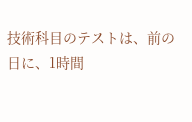技術科目のテストは、前の日に、1時間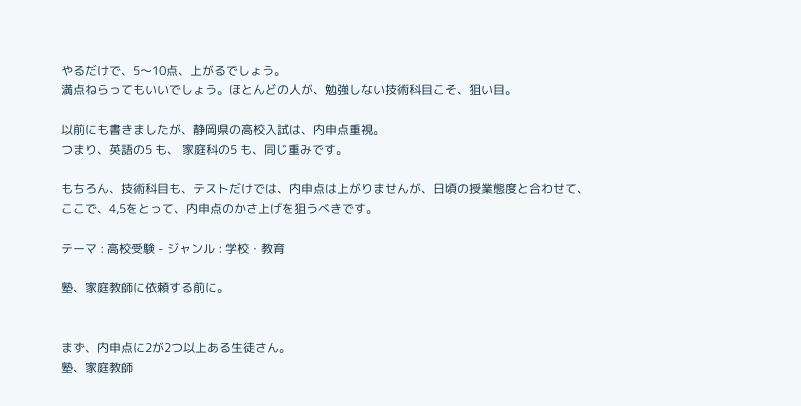やるだけで、5〜10点、上がるでしょう。
満点ねらってもいいでしょう。ほとんどの人が、勉強しない技術科目こそ、狙い目。

以前にも書きましたが、静岡県の高校入試は、内申点重視。
つまり、英語の5 も、 家庭科の5 も、同じ重みです。

もちろん、技術科目も、テストだけでは、内申点は上がりませんが、日頃の授業態度と合わせて、
ここで、4,5をとって、内申点のかさ上げを狙うべきです。

テーマ : 高校受験 - ジャンル : 学校・教育

塾、家庭教師に依頼する前に。


まず、内申点に2が2つ以上ある生徒さん。
塾、家庭教師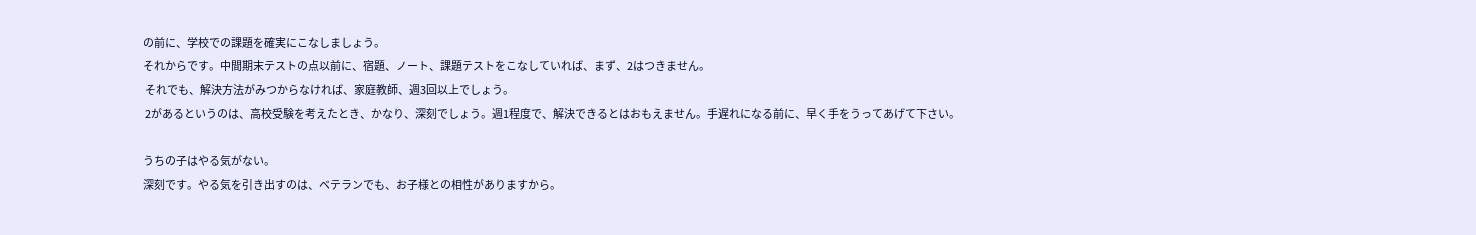の前に、学校での課題を確実にこなしましょう。
それからです。中間期末テストの点以前に、宿題、ノート、課題テストをこなしていれば、まず、2はつきません。
 それでも、解決方法がみつからなければ、家庭教師、週3回以上でしょう。
 2があるというのは、高校受験を考えたとき、かなり、深刻でしょう。週1程度で、解決できるとはおもえません。手遅れになる前に、早く手をうってあげて下さい。

うちの子はやる気がない。
深刻です。やる気を引き出すのは、ベテランでも、お子様との相性がありますから。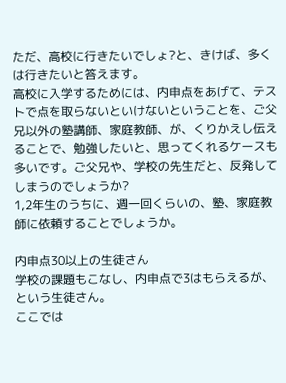ただ、高校に行きたいでしょ?と、きけば、多くは行きたいと答えます。
高校に入学するためには、内申点をあげて、テストで点を取らないといけないということを、ご父兄以外の塾講師、家庭教師、が、くりかえし伝えることで、勉強したいと、思ってくれるケースも多いです。ご父兄や、学校の先生だと、反発してしまうのでしょうか?
1,2年生のうちに、週一回くらいの、塾、家庭教師に依頼することでしょうか。

内申点30以上の生徒さん
学校の課題もこなし、内申点で3はもらえるが、という生徒さん。
ここでは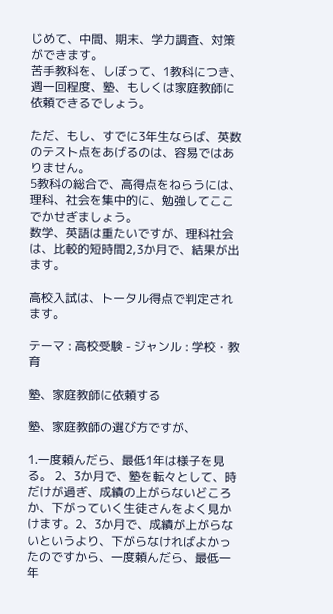じめて、中間、期末、学力調査、対策ができます。
苦手教科を、しぼって、1教科につき、週一回程度、塾、もしくは家庭教師に依頼できるでしょう。

ただ、もし、すでに3年生ならば、英数のテスト点をあげるのは、容易ではありません。
5教科の総合で、高得点をねらうには、理科、社会を集中的に、勉強してここでかせぎましょう。
数学、英語は重たいですが、理科社会は、比較的短時間2,3か月で、結果が出ます。

高校入試は、トータル得点で判定されます。

テーマ : 高校受験 - ジャンル : 学校・教育

塾、家庭教師に依頼する

塾、家庭教師の選び方ですが、

1.一度頼んだら、最低1年は様子を見る。 2、3か月で、塾を転々として、時だけが過ぎ、成績の上がらないどころか、下がっていく生徒さんをよく見かけます。2、3か月で、成績が上がらないというより、下がらなければよかったのですから、一度頼んだら、最低一年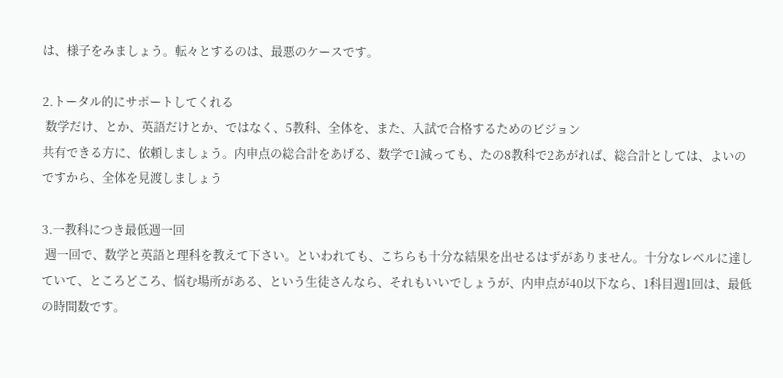は、様子をみましょう。転々とするのは、最悪のケースです。

2.トータル的にサポートしてくれる
 数学だけ、とか、英語だけとか、ではなく、5教科、全体を、また、入試で合格するためのビジョン
共有できる方に、依頼しましょう。内申点の総合計をあげる、数学で1減っても、たの8教科で2あがれば、総合計としては、よいのですから、全体を見渡しましょう

3.一教科につき最低週一回
 週一回で、数学と英語と理科を教えて下さい。といわれても、こちらも十分な結果を出せるはずがありません。十分なレベルに達していて、ところどころ、悩む場所がある、という生徒さんなら、それもいいでしょうが、内申点が40以下なら、1科目週1回は、最低の時間数です。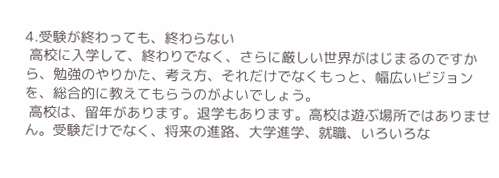4.受験が終わっても、終わらない
 高校に入学して、終わりでなく、さらに厳しい世界がはじまるのですから、勉強のやりかた、考え方、それだけでなくもっと、幅広いビジョンを、総合的に教えてもらうのがよいでしょう。
 高校は、留年があります。退学もあります。高校は遊ぶ場所ではありません。受験だけでなく、将来の進路、大学進学、就職、いろいろな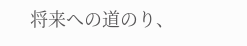将来への道のり、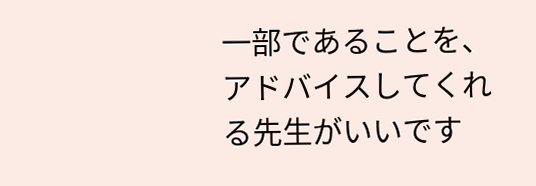一部であることを、アドバイスしてくれる先生がいいです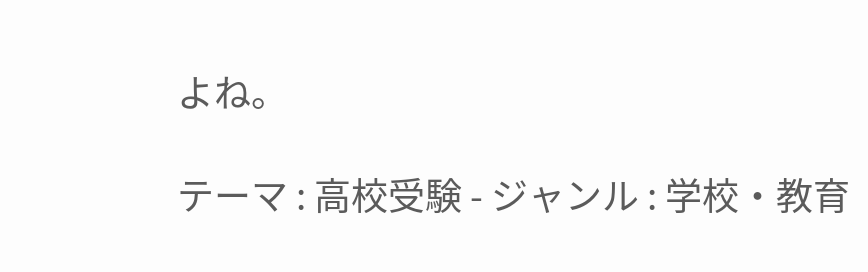よね。

テーマ : 高校受験 - ジャンル : 学校・教育